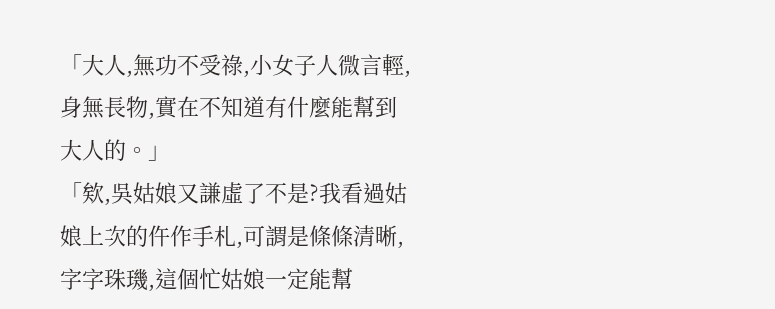「大人,無功不受祿,小女子人微言輕,身無長物,實在不知道有什麼能幫到大人的。」
「欸,吳姑娘又謙虛了不是?我看過姑娘上次的仵作手札,可謂是條條清晰,字字珠璣,這個忙姑娘一定能幫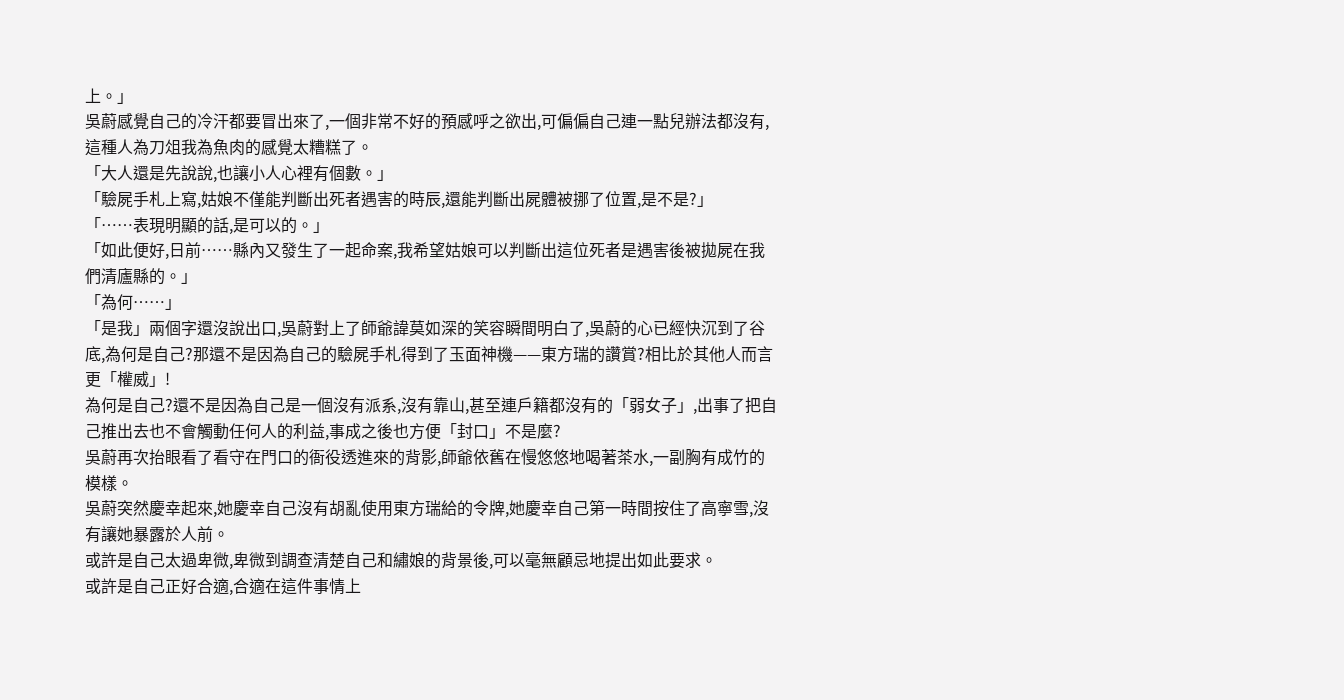上。」
吳蔚感覺自己的冷汗都要冒出來了,一個非常不好的預感呼之欲出,可偏偏自己連一點兒辦法都沒有,這種人為刀俎我為魚肉的感覺太糟糕了。
「大人還是先說說,也讓小人心裡有個數。」
「驗屍手札上寫,姑娘不僅能判斷出死者遇害的時辰,還能判斷出屍體被挪了位置,是不是?」
「……表現明顯的話,是可以的。」
「如此便好,日前……縣內又發生了一起命案,我希望姑娘可以判斷出這位死者是遇害後被拋屍在我們清廬縣的。」
「為何……」
「是我」兩個字還沒說出口,吳蔚對上了師爺諱莫如深的笑容瞬間明白了,吳蔚的心已經快沉到了谷底,為何是自己?那還不是因為自己的驗屍手札得到了玉面神機——東方瑞的讚賞?相比於其他人而言更「權威」!
為何是自己?還不是因為自己是一個沒有派系,沒有靠山,甚至連戶籍都沒有的「弱女子」,出事了把自己推出去也不會觸動任何人的利益,事成之後也方便「封口」不是麼?
吳蔚再次抬眼看了看守在門口的衙役透進來的背影,師爺依舊在慢悠悠地喝著茶水,一副胸有成竹的模樣。
吳蔚突然慶幸起來,她慶幸自己沒有胡亂使用東方瑞給的令牌,她慶幸自己第一時間按住了高寧雪,沒有讓她暴露於人前。
或許是自己太過卑微,卑微到調查清楚自己和繡娘的背景後,可以毫無顧忌地提出如此要求。
或許是自己正好合適,合適在這件事情上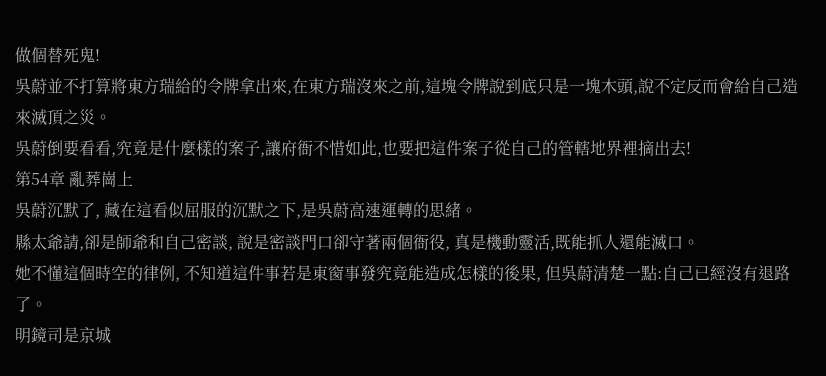做個替死鬼!
吳蔚並不打算將東方瑞給的令牌拿出來,在東方瑞沒來之前,這塊令牌說到底只是一塊木頭,說不定反而會給自己造來滅頂之災。
吳蔚倒要看看,究竟是什麼樣的案子,讓府衙不惜如此,也要把這件案子從自己的管轄地界裡摘出去!
第54章 亂葬崗上
吳蔚沉默了, 藏在這看似屈服的沉默之下,是吳蔚高速運轉的思緒。
縣太爺請,卻是師爺和自己密談, 說是密談門口卻守著兩個衙役, 真是機動靈活,既能抓人還能滅口。
她不懂這個時空的律例, 不知道這件事若是東窗事發究竟能造成怎樣的後果, 但吳蔚清楚一點:自己已經沒有退路了。
明鏡司是京城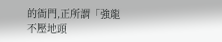的衙門,正所謂「強龍不壓地頭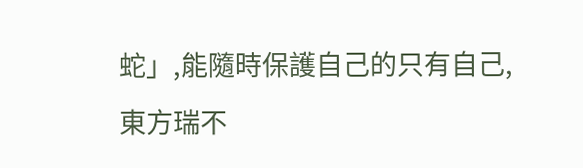蛇」,能隨時保護自己的只有自己, 東方瑞不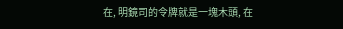在, 明鏡司的令牌就是一塊木頭, 在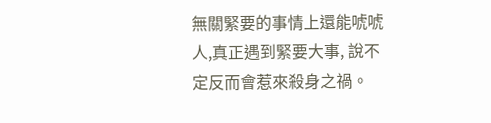無關緊要的事情上還能唬唬人,真正遇到緊要大事, 說不定反而會惹來殺身之禍。